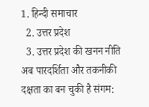1. हिन्दी समाचार
  2. उत्तर प्रदेश
  3. उत्तर प्रदेश की खनन नीति अब पारदर्शिता और तकनीकी दक्षता का बन चुकी है संगम: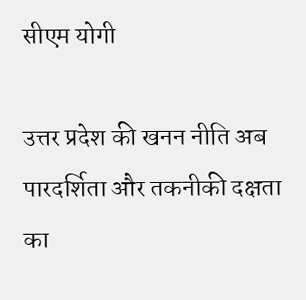सीएम योगी

उत्तर प्रदेश की खनन नीति अब पारदर्शिता और तकनीकी दक्षता का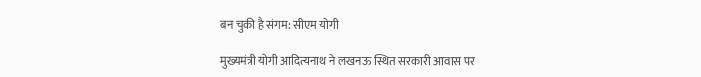बन चुकी है संगम: सीएम योगी

मुख्यमंत्री योगी आदित्यनाथ ने लखनऊ स्थित सरकारी आवास पर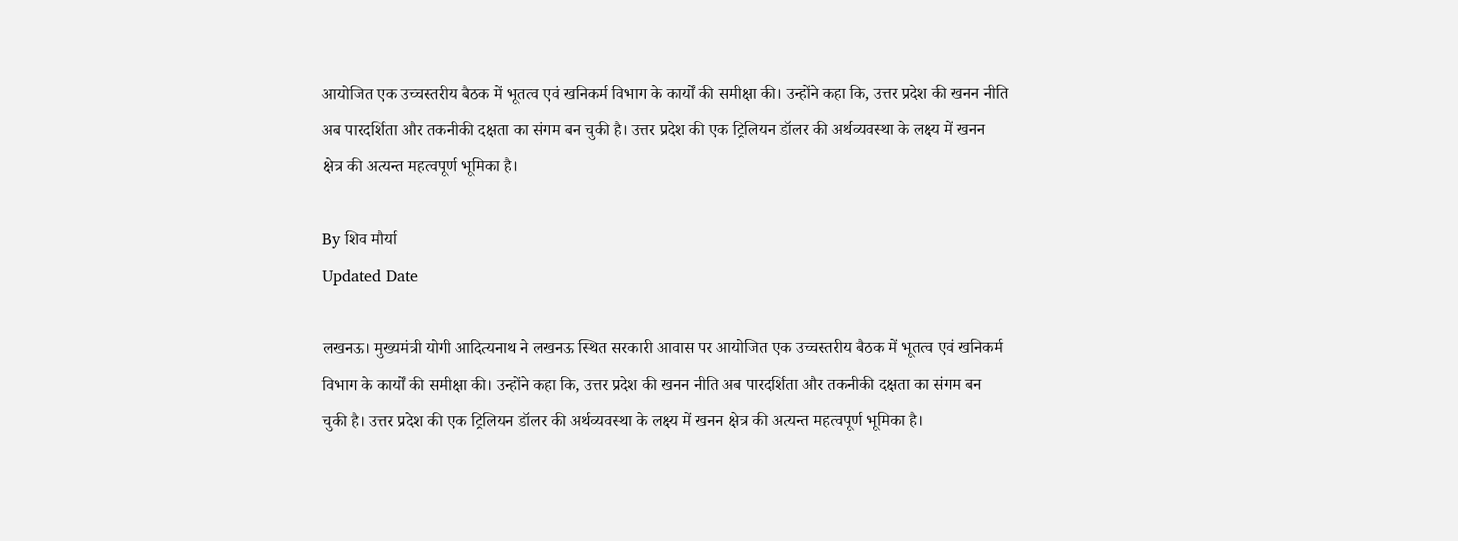आयोजित एक उच्चस्तरीय बैठक में भूतत्व एवं खनिकर्म विभाग के कार्यों की समीक्षा की। उन्होंने कहा कि, उत्तर प्रदेश की खनन नीति अब पारदर्शिता और तकनीकी दक्षता का संगम बन चुकी है। उत्तर प्रदेश की एक ट्रिलियन डॉलर की अर्थव्यवस्था के लक्ष्य में खनन क्षेत्र की अत्यन्त महत्वपूर्ण भूमिका है।

By शिव मौर्या
Updated Date

लखनऊ। मुख्यमंत्री योगी आदित्यनाथ ने लखनऊ स्थित सरकारी आवास पर आयोजित एक उच्चस्तरीय बैठक में भूतत्व एवं खनिकर्म विभाग के कार्यों की समीक्षा की। उन्होंने कहा कि, उत्तर प्रदेश की खनन नीति अब पारदर्शिता और तकनीकी दक्षता का संगम बन चुकी है। उत्तर प्रदेश की एक ट्रिलियन डॉलर की अर्थव्यवस्था के लक्ष्य में खनन क्षेत्र की अत्यन्त महत्वपूर्ण भूमिका है।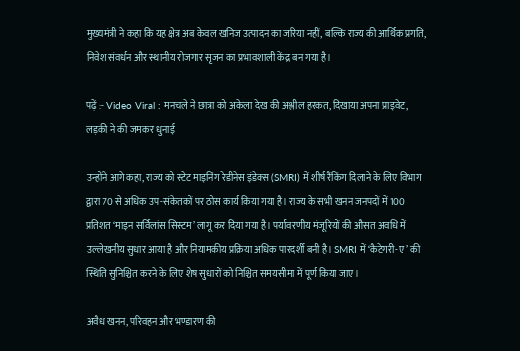मुख्यमंत्री ने कहा कि यह क्षेत्र अब केवल खनिज उत्पादन का जरिया नहीं, बल्कि राज्य की आर्थिक प्रगति, निवेश संवर्धन और स्थानीय रोजगार सृजन का प्रभावशाली केंद्र बन गया है।

पढ़ें :- Video Viral : मनचले ने छात्रा को अकेला देख की अश्लील हरकत, दिखाया अपना प्राइवेट, लड़की ने की जमकर धुनाई

उन्होंने आगे कहा, राज्य को स्टेट माइनिंग रेडीनेस इंडेक्स (SMRI) में शीर्ष रैंकिंग दिलाने के लिए विभाग द्वारा 70 से अधिक उप-संकेतकों पर ठोस कार्य किया गया है। राज्य के सभी खनन जनपदों में 100 प्रतिशत ‘माइन सर्विलांस सिस्टम’ लागू कर दिया गया है। पर्यावरणीय मंजूरियों की औसत अवधि में उल्लेखनीय सुधार आया है और नियामकीय प्रक्रिया अधिक पारदर्शी बनी है। SMRI में ‘कैटेगरी-ए’ की स्थिति सुनिश्चित करने के लिए शेष सुधारों को निश्चित समयसीमा में पूर्ण किया जाए।

अवैध खनन, परिवहन और भण्डारण की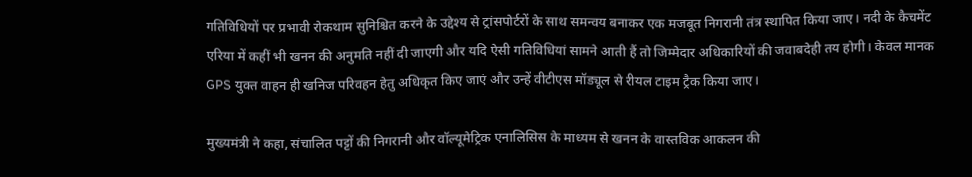गतिविधियों पर प्रभावी रोकथाम सुनिश्चित करने के उद्देश्य से ट्रांसपोर्टरों के साथ समन्वय बनाकर एक मजबूत निगरानी तंत्र स्थापित किया जाए। नदी के कैचमेंट एरिया में कहीं भी खनन की अनुमति नहीं दी जाएगी और यदि ऐसी गतिविधियां सामने आती हैं तो जिम्मेदार अधिकारियों की जवाबदेही तय होगी। केवल मानक GPS युक्त वाहन ही खनिज परिवहन हेतु अधिकृत किए जाएं और उन्हें वीटीएस मॉड्यूल से रीयल टाइम ट्रैक किया जाए।

मुख्यमंत्री ने कहा, संचालित पट्टों की निगरानी और वॉल्यूमेट्रिक एनालिसिस के माध्यम से खनन के वास्तविक आकलन की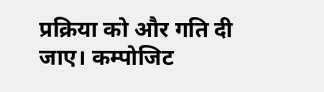प्रक्रिया को और गति दी जाए। कम्पोजिट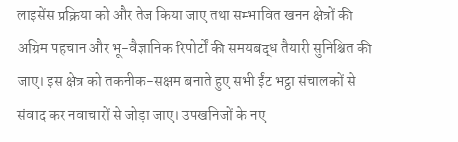लाइसेंस प्रक्रिया को और तेज किया जाए तथा सम्भावित खनन क्षेत्रों की अग्रिम पहचान और भू-वैज्ञानिक रिपोर्टों की समयबद्ध तैयारी सुनिश्चित की जाए। इस क्षेत्र को तकनीक-सक्षम बनाते हुए सभी ईंट भट्ठा संचालकों से संवाद कर नवाचारों से जोड़ा जाए। उपखनिजों के नए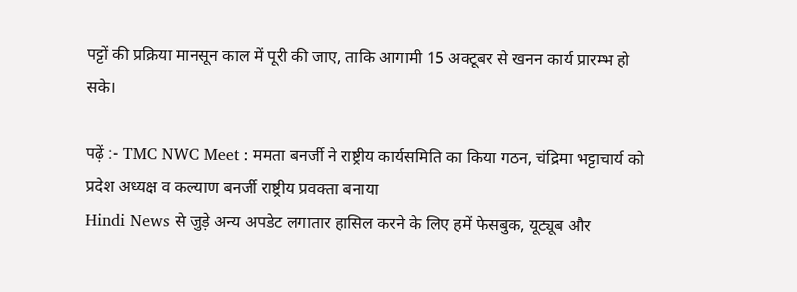पट्टों की प्रक्रिया मानसून काल में पूरी की जाए, ताकि आगामी 15 अक्टूबर से खनन कार्य प्रारम्भ हो सके।

पढ़ें :- TMC NWC Meet : ममता बनर्जी ने राष्ट्रीय कार्यसमिति का किया गठन, चंद्रिमा भट्टाचार्य को प्रदेश अध्यक्ष व कल्याण बनर्जी राष्ट्रीय प्रवक्ता बनाया
Hindi News से जुड़े अन्य अपडेट लगातार हासिल करने के लिए हमें फेसबुक, यूट्यूब और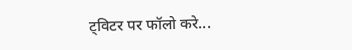ट्विटर पर फॉलो करे...